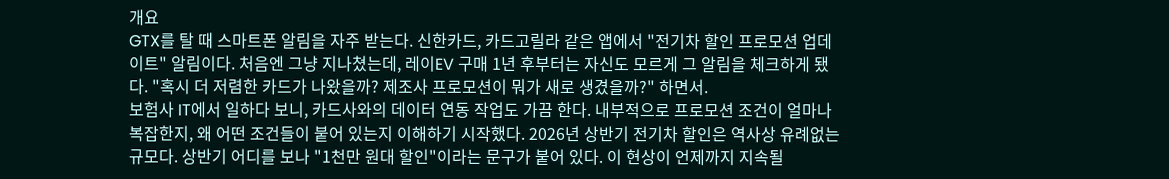개요
GTX를 탈 때 스마트폰 알림을 자주 받는다. 신한카드, 카드고릴라 같은 앱에서 "전기차 할인 프로모션 업데이트" 알림이다. 처음엔 그냥 지나쳤는데, 레이EV 구매 1년 후부터는 자신도 모르게 그 알림을 체크하게 됐다. "혹시 더 저렴한 카드가 나왔을까? 제조사 프로모션이 뭐가 새로 생겼을까?" 하면서.
보험사 IT에서 일하다 보니, 카드사와의 데이터 연동 작업도 가끔 한다. 내부적으로 프로모션 조건이 얼마나 복잡한지, 왜 어떤 조건들이 붙어 있는지 이해하기 시작했다. 2026년 상반기 전기차 할인은 역사상 유례없는 규모다. 상반기 어디를 보나 "1천만 원대 할인"이라는 문구가 붙어 있다. 이 현상이 언제까지 지속될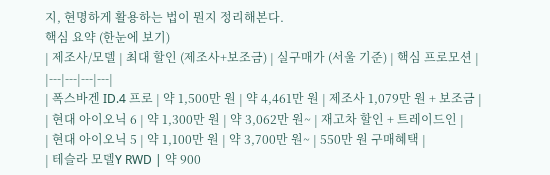지, 현명하게 활용하는 법이 뭔지 정리해본다.
핵심 요약 (한눈에 보기)
| 제조사/모델 | 최대 할인 (제조사+보조금) | 실구매가 (서울 기준) | 핵심 프로모션 |
|---|---|---|---|
| 폭스바겐 ID.4 프로 | 약 1,500만 원 | 약 4,461만 원 | 제조사 1,079만 원 + 보조금 |
| 현대 아이오닉 6 | 약 1,300만 원 | 약 3,062만 원~ | 재고차 할인 + 트레이드인 |
| 현대 아이오닉 5 | 약 1,100만 원 | 약 3,700만 원~ | 550만 원 구매혜택 |
| 테슬라 모델Y RWD | 약 900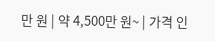만 원 | 약 4,500만 원~ | 가격 인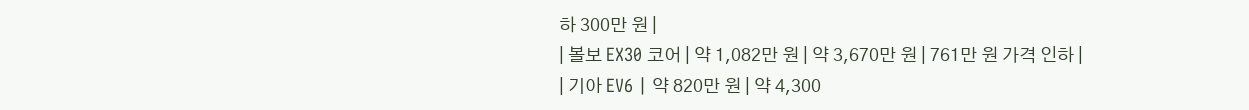하 300만 원 |
| 볼보 EX30 코어 | 약 1,082만 원 | 약 3,670만 원 | 761만 원 가격 인하 |
| 기아 EV6 | 약 820만 원 | 약 4,300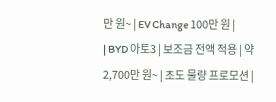만 원~ | EV Change 100만 원 |
| BYD 아토3 | 보조금 전액 적용 | 약 2,700만 원~ | 초도 물량 프로모션 |